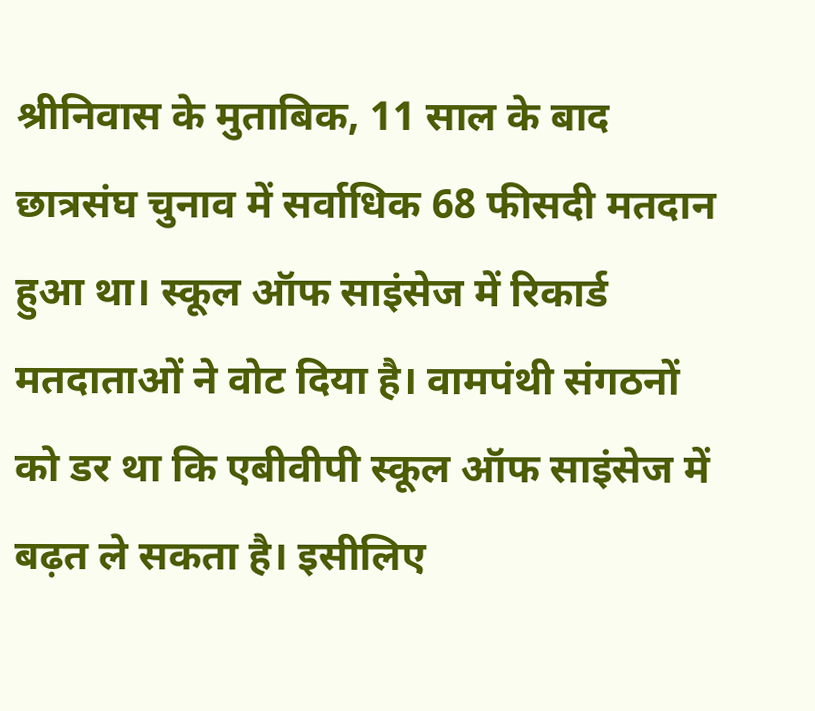श्रीनिवास के मुताबिक, 11 साल के बाद छात्रसंघ चुनाव में सर्वाधिक 68 फीसदी मतदान हुआ था। स्कूल ऑफ साइंसेज में रिकार्ड मतदाताओं ने वोट दिया है। वामपंथी संगठनों को डर था कि एबीवीपी स्कूल ऑफ साइंसेज में बढ़त ले सकता है। इसीलिए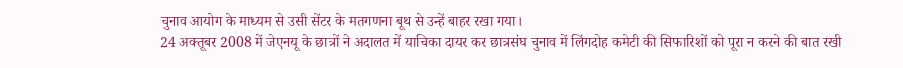चुनाव आयोग के माध्यम से उसी सेंटर के मतगणना बूथ से उन्हें बाहर रखा गया।
24 अक्तूबर 2008 में जेएनयू के छात्रों ने अदालत में याचिका दायर कर छात्रसंघ चुनाव में लिंगदोह कमेटी की सिफारिशों को पूरा न करने की बात रखी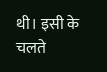थी। इसी के चलते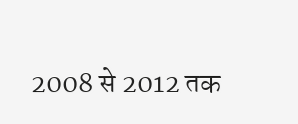2008 से 2012 तक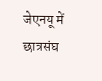जेएनयू में छात्रसंघ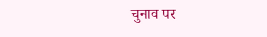चुनाव पर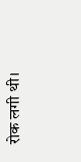रोक लगी थी।